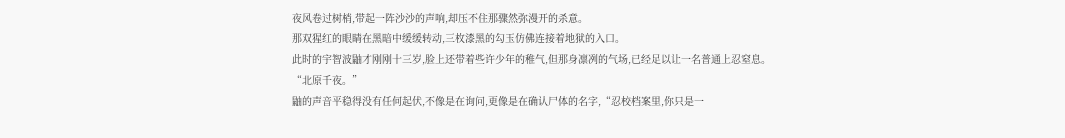夜风卷过树梢,带起一阵沙沙的声响,却压不住那骤然弥漫开的杀意。
那双猩红的眼睛在黑暗中缓缓转动,三枚漆黑的勾玉仿佛连接着地狱的入口。
此时的宇智波鼬才刚刚十三岁,脸上还带着些许少年的稚气,但那身凛冽的气场,已经足以让一名普通上忍窒息。
“北原千夜。”
鼬的声音平稳得没有任何起伏,不像是在询问,更像是在确认尸体的名字,“忍校档案里,你只是一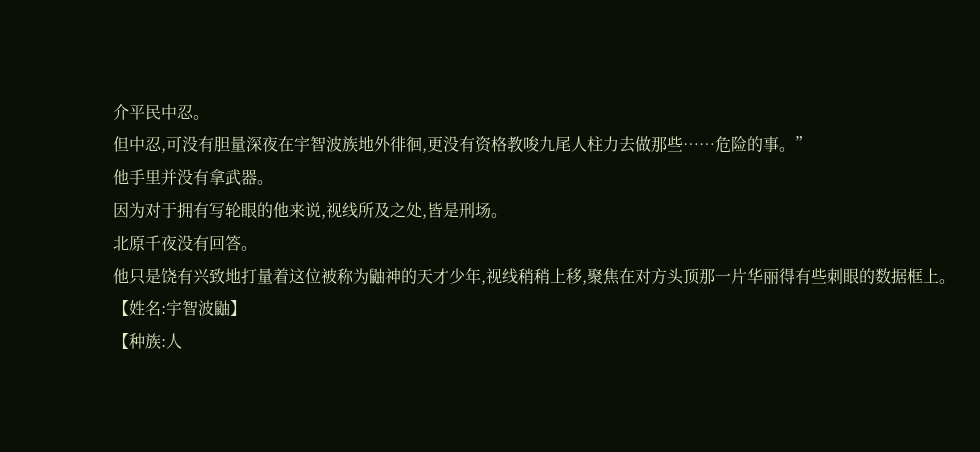介平民中忍。
但中忍,可没有胆量深夜在宇智波族地外徘徊,更没有资格教唆九尾人柱力去做那些……危险的事。”
他手里并没有拿武器。
因为对于拥有写轮眼的他来说,视线所及之处,皆是刑场。
北原千夜没有回答。
他只是饶有兴致地打量着这位被称为鼬神的天才少年,视线稍稍上移,聚焦在对方头顶那一片华丽得有些刺眼的数据框上。
【姓名:宇智波鼬】
【种族:人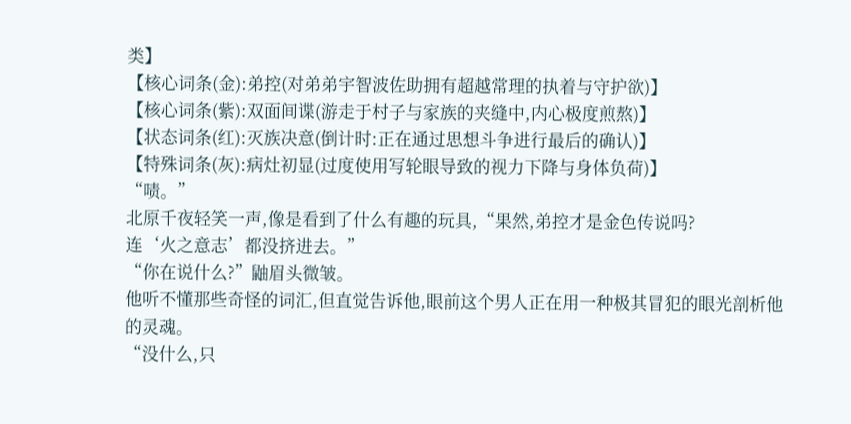类】
【核心词条(金):弟控(对弟弟宇智波佐助拥有超越常理的执着与守护欲)】
【核心词条(紫):双面间谍(游走于村子与家族的夹缝中,内心极度煎熬)】
【状态词条(红):灭族决意(倒计时:正在通过思想斗争进行最后的确认)】
【特殊词条(灰):病灶初显(过度使用写轮眼导致的视力下降与身体负荷)】
“啧。”
北原千夜轻笑一声,像是看到了什么有趣的玩具,“果然,弟控才是金色传说吗?
连‘火之意志’都没挤进去。”
“你在说什么?”鼬眉头微皱。
他听不懂那些奇怪的词汇,但直觉告诉他,眼前这个男人正在用一种极其冒犯的眼光剖析他的灵魂。
“没什么,只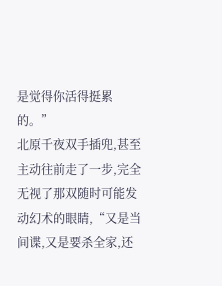是觉得你活得挺累的。”
北原千夜双手插兜,甚至主动往前走了一步,完全无视了那双随时可能发动幻术的眼睛,“又是当间谍,又是要杀全家,还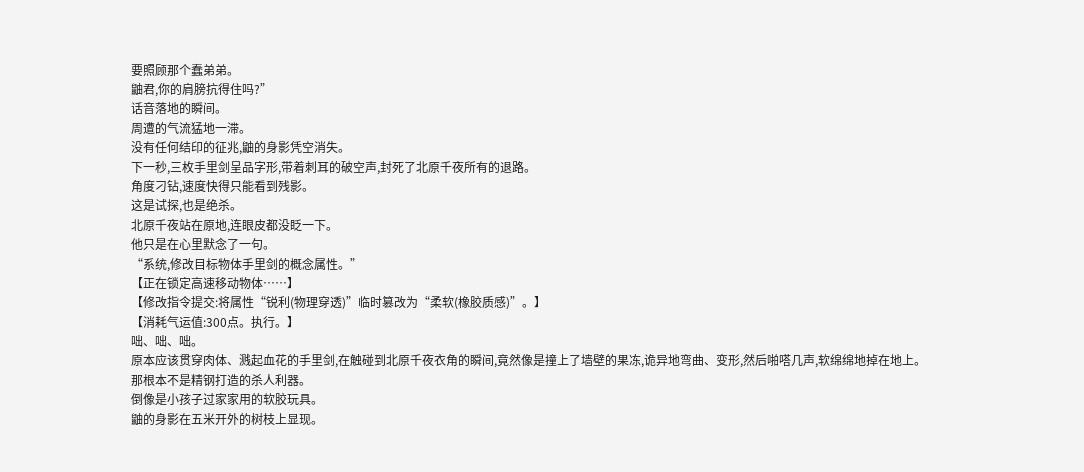要照顾那个蠢弟弟。
鼬君,你的肩膀抗得住吗?”
话音落地的瞬间。
周遭的气流猛地一滞。
没有任何结印的征兆,鼬的身影凭空消失。
下一秒,三枚手里剑呈品字形,带着刺耳的破空声,封死了北原千夜所有的退路。
角度刁钻,速度快得只能看到残影。
这是试探,也是绝杀。
北原千夜站在原地,连眼皮都没眨一下。
他只是在心里默念了一句。
“系统,修改目标物体手里剑的概念属性。”
【正在锁定高速移动物体……】
【修改指令提交:将属性“锐利(物理穿透)”临时篡改为“柔软(橡胶质感)”。】
【消耗气运值:300点。执行。】
咄、咄、咄。
原本应该贯穿肉体、溅起血花的手里剑,在触碰到北原千夜衣角的瞬间,竟然像是撞上了墙壁的果冻,诡异地弯曲、变形,然后啪嗒几声,软绵绵地掉在地上。
那根本不是精钢打造的杀人利器。
倒像是小孩子过家家用的软胶玩具。
鼬的身影在五米开外的树枝上显现。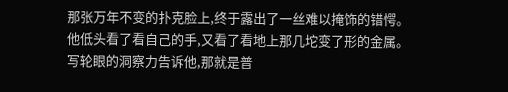那张万年不变的扑克脸上,终于露出了一丝难以掩饰的错愕。
他低头看了看自己的手,又看了看地上那几坨变了形的金属。
写轮眼的洞察力告诉他,那就是普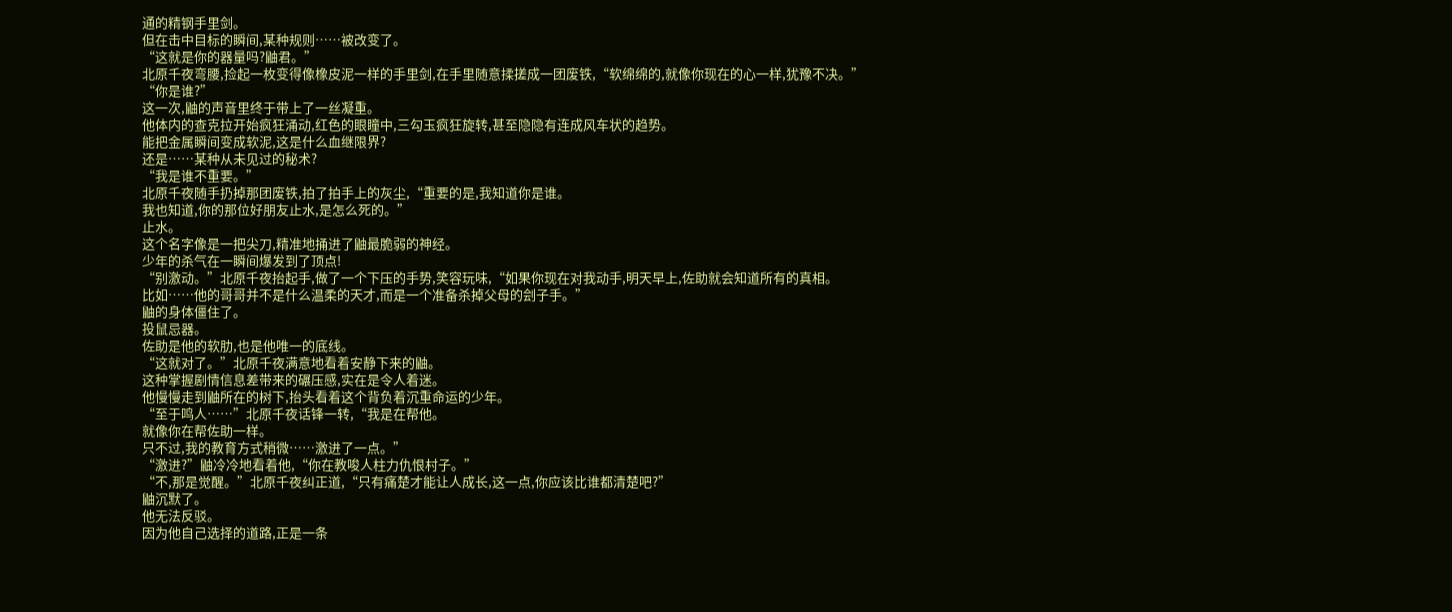通的精钢手里剑。
但在击中目标的瞬间,某种规则……被改变了。
“这就是你的器量吗?鼬君。”
北原千夜弯腰,捡起一枚变得像橡皮泥一样的手里剑,在手里随意揉搓成一团废铁,“软绵绵的,就像你现在的心一样,犹豫不决。”
“你是谁?”
这一次,鼬的声音里终于带上了一丝凝重。
他体内的查克拉开始疯狂涌动,红色的眼瞳中,三勾玉疯狂旋转,甚至隐隐有连成风车状的趋势。
能把金属瞬间变成软泥,这是什么血继限界?
还是……某种从未见过的秘术?
“我是谁不重要。”
北原千夜随手扔掉那团废铁,拍了拍手上的灰尘,“重要的是,我知道你是谁。
我也知道,你的那位好朋友止水,是怎么死的。”
止水。
这个名字像是一把尖刀,精准地捅进了鼬最脆弱的神经。
少年的杀气在一瞬间爆发到了顶点!
“别激动。”北原千夜抬起手,做了一个下压的手势,笑容玩味,“如果你现在对我动手,明天早上,佐助就会知道所有的真相。
比如……他的哥哥并不是什么温柔的天才,而是一个准备杀掉父母的刽子手。”
鼬的身体僵住了。
投鼠忌器。
佐助是他的软肋,也是他唯一的底线。
“这就对了。”北原千夜满意地看着安静下来的鼬。
这种掌握剧情信息差带来的碾压感,实在是令人着迷。
他慢慢走到鼬所在的树下,抬头看着这个背负着沉重命运的少年。
“至于鸣人……”北原千夜话锋一转,“我是在帮他。
就像你在帮佐助一样。
只不过,我的教育方式稍微……激进了一点。”
“激进?”鼬冷冷地看着他,“你在教唆人柱力仇恨村子。”
“不,那是觉醒。”北原千夜纠正道,“只有痛楚才能让人成长,这一点,你应该比谁都清楚吧?”
鼬沉默了。
他无法反驳。
因为他自己选择的道路,正是一条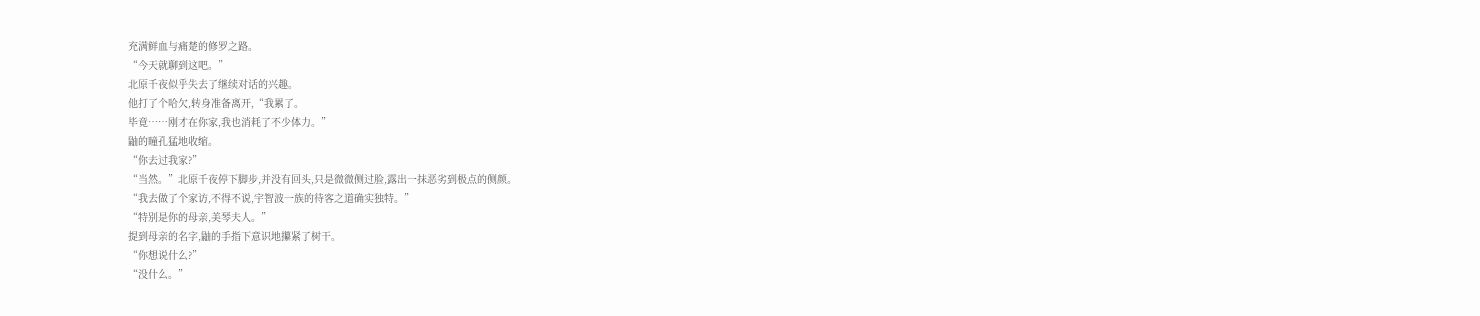充满鲜血与痛楚的修罗之路。
“今天就聊到这吧。”
北原千夜似乎失去了继续对话的兴趣。
他打了个哈欠,转身准备离开,“我累了。
毕竟……刚才在你家,我也消耗了不少体力。”
鼬的瞳孔猛地收缩。
“你去过我家?”
“当然。”北原千夜停下脚步,并没有回头,只是微微侧过脸,露出一抹恶劣到极点的侧颜。
“我去做了个家访,不得不说,宇智波一族的待客之道确实独特。”
“特别是你的母亲,美琴夫人。”
提到母亲的名字,鼬的手指下意识地攥紧了树干。
“你想说什么?”
“没什么。”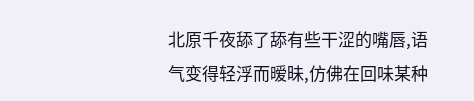北原千夜舔了舔有些干涩的嘴唇,语气变得轻浮而暧昧,仿佛在回味某种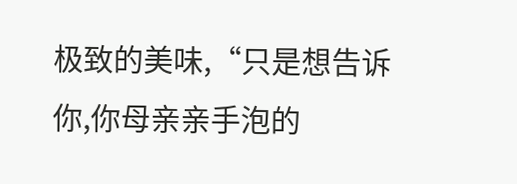极致的美味,“只是想告诉你,你母亲亲手泡的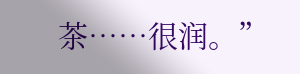茶……很润。”